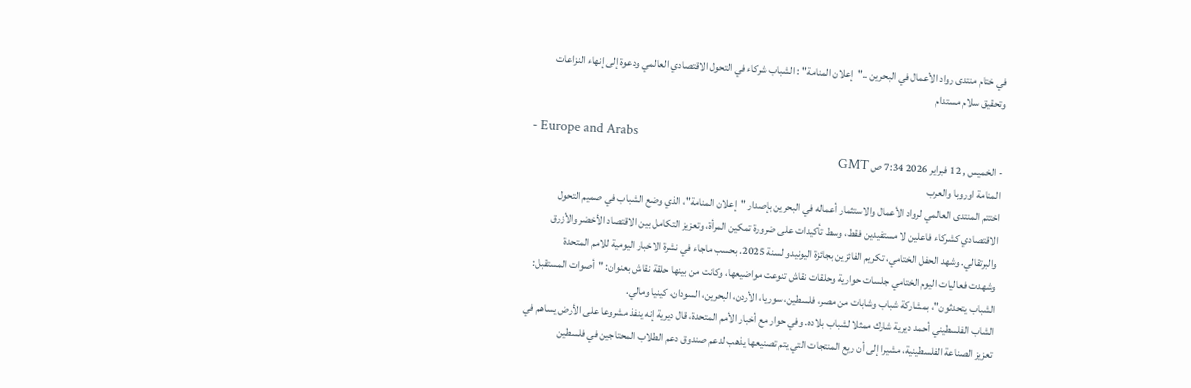في ختام منتدى رواد الأعمال في البحرين .."إعلان المنامة" : الشباب شركاء في التحول الاقتصادي العالمي ودعوة إلى إنهاء النزاعات وتحقيق سلام مستدام

- Europe and Arabs
- الخميس , 12 فبراير 2026 7:34 ص GMT
المنامة اوروبا والعرب
اختتم المنتدى العالمي لرواد الأعمال والاستثمار أعماله في البحرين بإصدار "إعلان المنامة"، الذي وضع الشباب في صميم التحول الاقتصادي كشركاء فاعلين لا مستفيدين فقط، وسط تأكيدات على ضرورة تمكين المرأة، وتعزيز التكامل بين الاقتصاد الأخضر والأزرق والبرتقالي. وشهد الحفل الختامي، تكريم الفائزين بجائزة اليونيدو لسنة 2025. بحسب ماجاء في نشرة الاخبار اليومية للامم المتحدة
وشهدت فعاليات اليوم الختامي جلسات حوارية وحلقات نقاش تنوعت مواضيعها، وكانت من بينها حلقة نقاش بعنوان: "أصوات المستقبل: الشباب يتحدثون"، بمشاركة شباب وشابات من مصر، فلسطين، سوريا، الأردن، البحرين، السودان، كينيا ومالي.
الشاب الفلسطيني أحمد ديرية شارك ممثلا لشباب بلاده. وفي حوار مع أخبار الأمم المتحدة، قال ديرية إنه ينفذ مشروعا على الأرض يساهم في تعزيز الصناعة الفلسطينية، مشيرا إلى أن ريع المنتجات التي يتم تصنيعها يذهب لدعم صندوق دعم الطلاب المحتاجين في فلسطين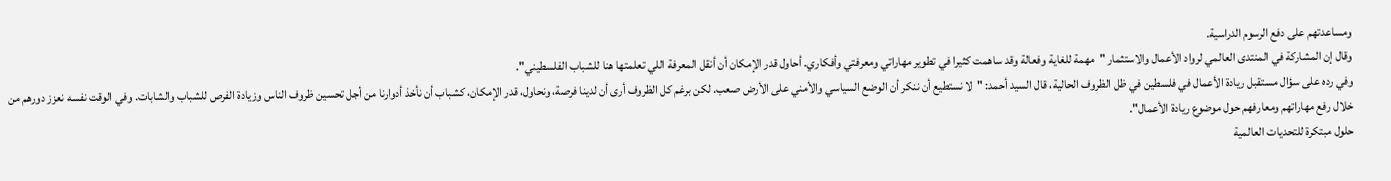ومساعدتهم على دفع الرسوم الدراسية.
وقال إن المشاركة في المنتدى العالمي لرواد الأعمال والاستثمار "مهمة للغاية وفعالة وقد ساهمت كثيرا في تطوير مهاراتي ومعرفتي وأفكاري. أحاول قدر الإمكان أن أنقل المعرفة اللي تعلمتها هنا للشباب الفلسطيني".
وفي رده على سؤال مستقبل ريادة الأعمال في فلسطين في ظل الظروف الحالية، قال السيد أحمد: "لا نستطيع أن ننكر أن الوضع السياسي والأمني على الأرض صعب. لكن برغم كل الظروف أرى أن لدينا فرصة، ونحاول، قدر الإمكان، كشباب أن نأخذ أدوارنا من أجل تحسين ظروف الناس وزيادة الفرص للشباب والشابات. وفي الوقت نفسه نعزز دورهم من خلال رفع مهاراتهم ومعارفهم حول موضوع ريادة الأعمال".
حلول مبتكرة للتحديات العالمية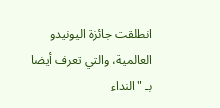انطلقت جائزة اليونيدو العالمية، والتي تعرف أيضا بـ "النداء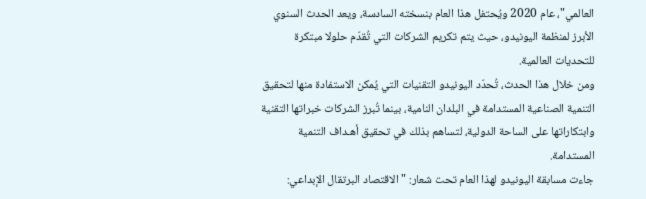العالمي"، عام 2020 ويُحتفل هذا العام بنسخته السادسة، ويعد الحدث السنوي الأبرز لمنظمة اليونيدو، حيث يتم تكريم الشركات التي تُقدّم حلولا مبتكرة للتحديات العالمية.
ومن خلال هذا الحدث، تُحدّد اليونيدو التقنيات التي يُمكن الاستفادة منها لتحقيق التنمية الصناعية المستدامة في البلدان النامية، بينما تُبرز الشركات خبراتها التقنية وابتكاراتها على الساحة الدولية، لتساهم بذلك في تحقيق أهـداف التنمية المستدامة.
جاءت مسابقة اليونيدو لهذا العام تحت شعار: "الاقتصاد البرتقال الإبداعي: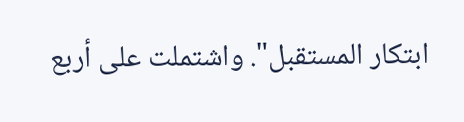ابتكار المستقبل". واشتملت على أربع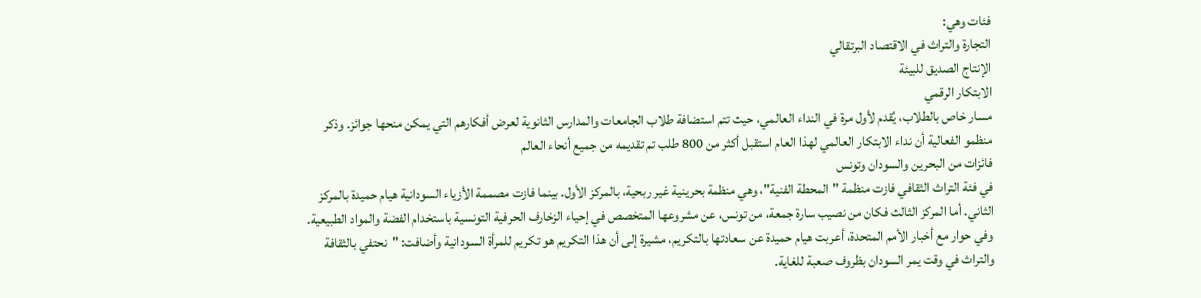فئات وهي:
التجارة والتراث في الاقتصاد البرتقالي
الإنتاج الصديق للبيئة
الابتكار الرقمي
مسار خاص بالطلاب، يُقدم لأول مرة في النداء العالمي، حيث تتم استضافة طلاب الجامعات والمدارس الثانوية لعرض أفكارهم التي يمكن منحها جوائز. وذكر منظمو الفعالية أن نداء الابتكار العالمي لهذا العام استقبل أكثر من 800 طلب تم تقديمه من جميع أنحاء العالم
فائزات من البحرين والسودان وتونس
في فئة التراث الثقافي فازت منظمة "المحطة الفنية"، وهي منظمة بحرينية غير ربحية، بالمركز الأول. بينما فازت مصممة الأزياء السودانية هيام حميدة بالمركز الثاني. أما المركز الثالث فكان من نصيب سارة جمعة، من تونس، عن مشروعها المتخصص في إحياء الزخارف الحرفية التونسية باستخدام الفضة والمواد الطبيعية.
وفي حوار مع أخبار الأمم المتحدة، أعربت هيام حميدة عن سعادتها بالتكريم، مشيرة إلى أن هذا التكريم هو تكريم للمرأة السودانية وأضافت: "نحتفي بالثقافة والتراث في وقت يمر السودان بظروف صعبة للغاية.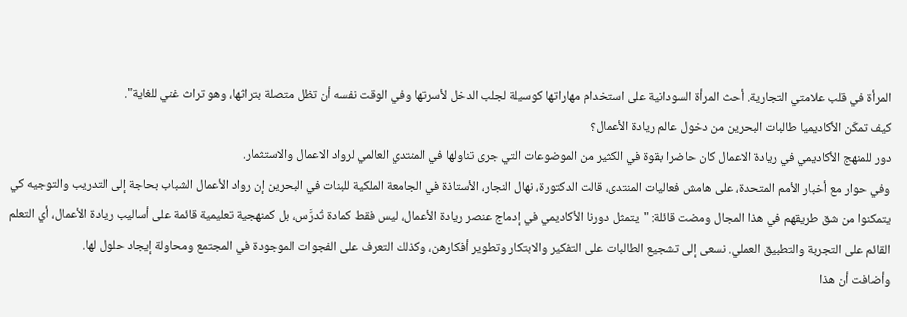المرأة في قلب علامتي التجارية. أحث المرأة السودانية على استخدام مهاراتها كوسيلة لجلب الدخل لأسرتها وفي الوقت نفسه أن تظل متصلة بتراثها، وهو تراث غني للغاية".
كيف تمكّن الأكاديميا طالبات البحرين من دخول عالم ريادة الأعمال؟
دور للمنهج الأكاديمي في ريادة الاعمال كان حاضرا بقوة في الكثير من الموضوعات التي جرى تناولها في المنتدي العالمي لرواد الاعمال والاستثمار.
وفي حوار مع أخبار الأمم المتحدة، على هامش فعاليات المنتدى، قالت الدكتورة، نهال النجار، الأستاذة في الجامعة الملكية للبنات في البحرين إن رواد الأعمال الشباب بحاجة إلى التدريب والتوجيه كي يتمكنوا من شق طريقهم في هذا المجال ومضت قائلة: "يتمثل دورنا الأكاديمي في إدماج عنصر ريادة الأعمال، ليس فقط كمادة تُدرَّس، بل كمنهجية تعليمية قائمة على أساليب ريادة الأعمال، أي التعلم القائم على التجربة والتطبيق العملي. نسعى إلى تشجيع الطالبات على التفكير والابتكار وتطوير أفكارهن، وكذلك التعرف على الفجوات الموجودة في المجتمع ومحاولة إيجاد حلول لها.
وأضافت أن هذا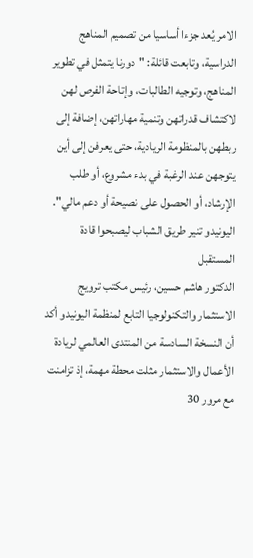الامر يُعد جزءا أساسيا من تصميم المناهج الدراسية، وتابعت قائلة: "دورنا يتمثل في تطوير المناهج، وتوجيه الطالبات، وإتاحة الفرص لهن لاكتشاف قدراتهن وتنمية مهاراتهن، إضافة إلى ربطهن بالمنظومة الريادية، حتى يعرفن إلى أين يتوجهن عند الرغبة في بدء مشروع، أو طلب الإرشاد، أو الحصول على نصيحة أو دعم مالي".
اليونيدو تنير طريق الشباب ليصبحوا قادة المستقبل
الدكتور هاشم حسين، رئيس مكتب ترويج الاستثمار والتكنولوجيا التابع لمنظمة اليونيدو أكد أن النسخة السادسة من المنتدى العالمي لريادة الأعمال والاستثمار مثلت محطة مهمة، إذ تزامنت مع مرور 30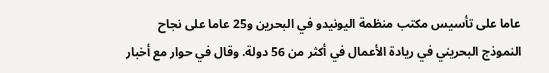عاما على تأسيس مكتب منظمة اليونيدو في البحرين و25 عاما على نجاح النموذج البحريني في ريادة الأعمال في أكثر من 56 دولة. وقال في حوار مع أخبار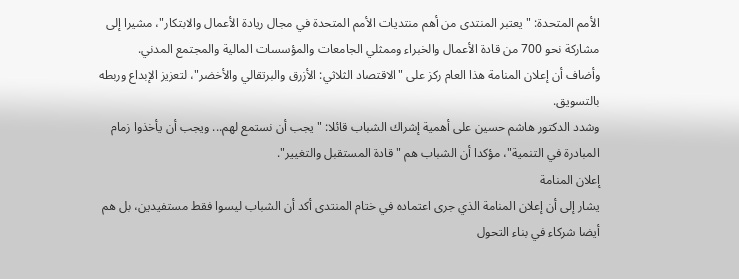الأمم المتحدة: "يعتبر المنتدى من أهم منتديات الأمم المتحدة في مجال ريادة الأعمال والابتكار"، مشيرا إلى مشاركة نحو 700 من قادة الأعمال والخبراء وممثلي الجامعات والمؤسسات المالية والمجتمع المدني.
وأضاف أن إعلان المنامة هذا العام ركز على "الاقتصاد الثلاثي: الأزرق والبرتقالي والأخضر"، لتعزيز الإبداع وربطه بالتسويق.
وشدد الدكتور هاشم حسين على أهمية إشراك الشباب قائلا: "يجب أن نستمع لهم... ويجب أن يأخذوا زمام المبادرة في التنمية"، مؤكدا أن الشباب هم "قادة المستقبل والتغيير".
إعلان المنامة
يشار إلى أن إعلان المنامة الذي جرى اعتماده في ختام المنتدى أكد أن الشباب ليسوا فقط مستفيدين، بل هم أيضا شركاء في بناء التحول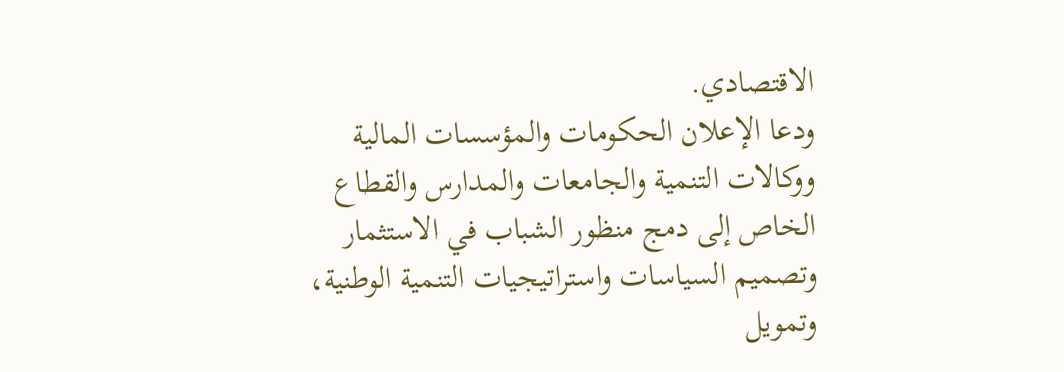الاقتصادي.
ودعا الإعلان الحكومات والمؤسسات المالية ووكالات التنمية والجامعات والمدارس والقطاع الخاص إلى دمج منظور الشباب في الاستثمار وتصميم السياسات واستراتيجيات التنمية الوطنية، وتمويل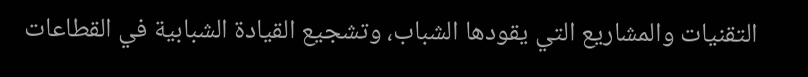التقنيات والمشاريع التي يقودها الشباب، وتشجيع القيادة الشبابية في القطاعات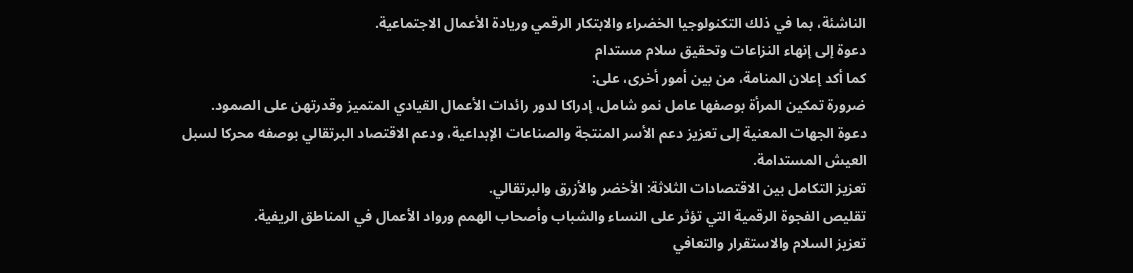الناشئة، بما في ذلك التكنولوجيا الخضراء والابتكار الرقمي وريادة الأعمال الاجتماعية.
دعوة إلى إنهاء النزاعات وتحقيق سلام مستدام
كما أكد إعلان المنامة، من بين أمور أخرى، على:
ضرورة تمكين المرأة بوصفها عامل نمو شامل، إدراكا لدور رائدات الأعمال القيادي المتميز وقدرتهن على الصمود.
دعوة الجهات المعنية إلى تعزيز دعم الأسر المنتجة والصناعات الإبداعية، ودعم الاقتصاد البرتقالي بوصفه محركا لسبل العيش المستدامة.
تعزيز التكامل بين الاقتصادات الثلاثة: الأخضر والأزرق والبرتقالي.
تقليص الفجوة الرقمية التي تؤثر على النساء والشباب وأصحاب الهمم ورواد الأعمال في المناطق الريفية.
تعزيز السلام والاستقرار والتعافي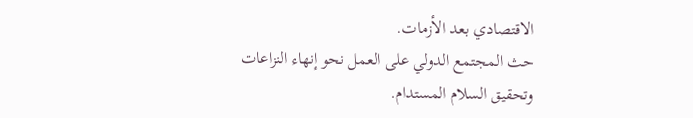الاقتصادي بعد الأزمات.
حث المجتمع الدولي على العمل نحو إنهاء النزاعات وتحقيق السلام المستدام.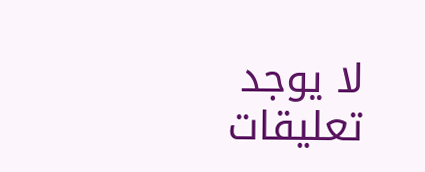لا يوجد تعليقات